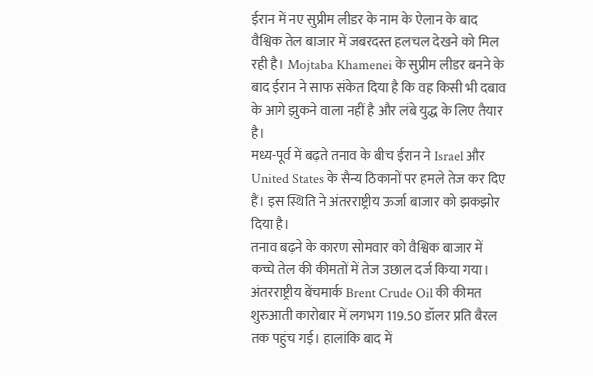ईरान में नए सुप्रीम लीडर के नाम के ऐलान के बाद वैश्विक तेल बाजार में जबरदस्त हलचल देखने को मिल रही है। Mojtaba Khamenei के सुप्रीम लीडर बनने के बाद ईरान ने साफ संकेत दिया है कि वह किसी भी दबाव के आगे झुकने वाला नहीं है और लंबे युद्ध के लिए तैयार है।
मध्य-पूर्व में बढ़ते तनाव के बीच ईरान ने Israel और United States के सैन्य ठिकानों पर हमले तेज कर दिए हैं। इस स्थिति ने अंतरराष्ट्रीय ऊर्जा बाजार को झकझोर दिया है।
तनाव बढ़ने के कारण सोमवार को वैश्विक बाजार में कच्चे तेल की कीमतों में तेज उछाल दर्ज किया गया। अंतरराष्ट्रीय बेंचमार्क Brent Crude Oil की कीमत शुरुआती कारोबार में लगभग 119.50 डॉलर प्रति बैरल तक पहुंच गई। हालांकि बाद में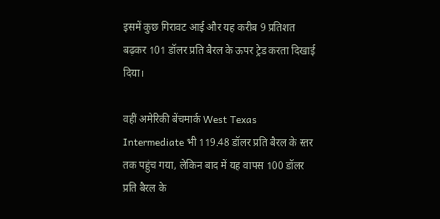इसमें कुछ गिरावट आई और यह करीब 9 प्रतिशत बढ़कर 101 डॉलर प्रति बैरल के ऊपर ट्रेड करता दिखाई दिया।

वहीं अमेरिकी बेंचमार्क West Texas Intermediate भी 119.48 डॉलर प्रति बैरल के स्तर तक पहुंच गया, लेकिन बाद में यह वापस 100 डॉलर प्रति बैरल के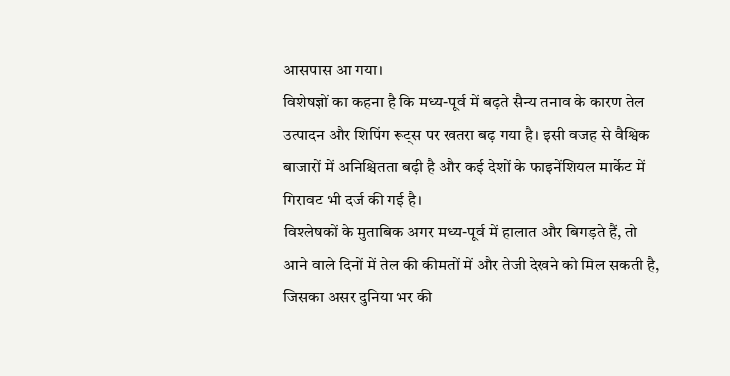आसपास आ गया।
विशेषज्ञों का कहना है कि मध्य-पूर्व में बढ़ते सैन्य तनाव के कारण तेल उत्पादन और शिपिंग रूट्स पर खतरा बढ़ गया है। इसी वजह से वैश्विक बाजारों में अनिश्चितता बढ़ी है और कई देशों के फाइनेंशियल मार्केट में गिरावट भी दर्ज की गई है।
विश्लेषकों के मुताबिक अगर मध्य-पूर्व में हालात और बिगड़ते हैं, तो आने वाले दिनों में तेल की कीमतों में और तेजी देखने को मिल सकती है, जिसका असर दुनिया भर की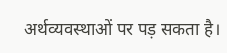अर्थव्यवस्थाओं पर पड़ सकता है।